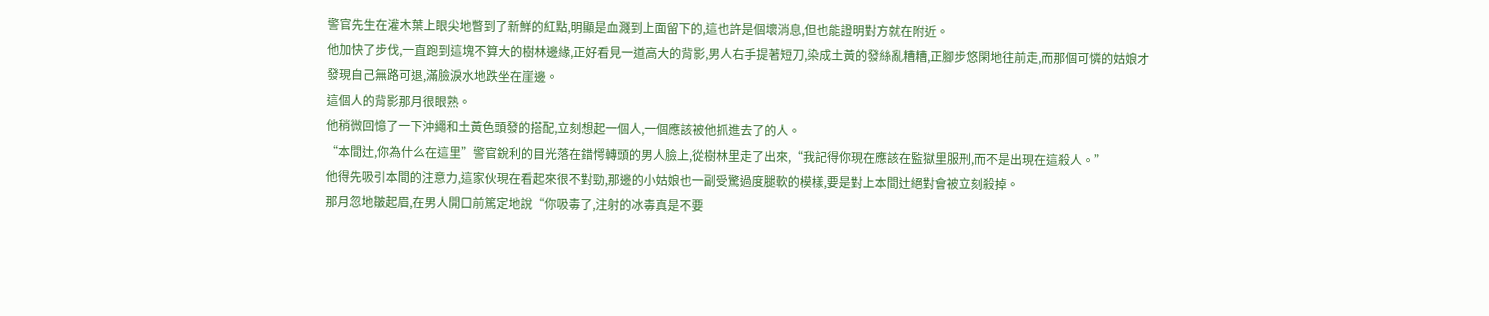警官先生在灌木葉上眼尖地瞥到了新鮮的紅點,明顯是血濺到上面留下的,這也許是個壞消息,但也能證明對方就在附近。
他加快了步伐,一直跑到這塊不算大的樹林邊緣,正好看見一道高大的背影,男人右手提著短刀,染成土黃的發絲亂糟糟,正腳步悠閑地往前走,而那個可憐的姑娘才發現自己無路可退,滿臉淚水地跌坐在崖邊。
這個人的背影那月很眼熟。
他稍微回憶了一下沖繩和土黃色頭發的搭配,立刻想起一個人,一個應該被他抓進去了的人。
“本間辻,你為什么在這里”警官銳利的目光落在錯愕轉頭的男人臉上,從樹林里走了出來,“我記得你現在應該在監獄里服刑,而不是出現在這殺人。”
他得先吸引本間的注意力,這家伙現在看起來很不對勁,那邊的小姑娘也一副受驚過度腿軟的模樣,要是對上本間辻絕對會被立刻殺掉。
那月忽地皺起眉,在男人開口前篤定地說“你吸毒了,注射的冰毒真是不要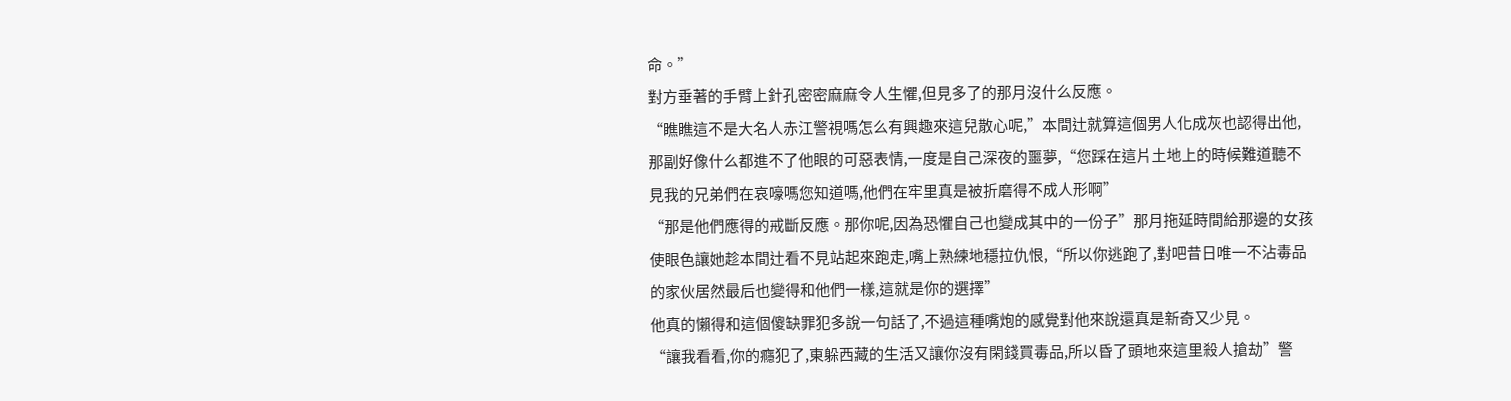命。”
對方垂著的手臂上針孔密密麻麻令人生懼,但見多了的那月沒什么反應。
“瞧瞧這不是大名人赤江警視嗎怎么有興趣來這兒散心呢,”本間辻就算這個男人化成灰也認得出他,那副好像什么都進不了他眼的可惡表情,一度是自己深夜的噩夢,“您踩在這片土地上的時候難道聽不見我的兄弟們在哀嚎嗎您知道嗎,他們在牢里真是被折磨得不成人形啊”
“那是他們應得的戒斷反應。那你呢,因為恐懼自己也變成其中的一份子”那月拖延時間給那邊的女孩使眼色讓她趁本間辻看不見站起來跑走,嘴上熟練地穩拉仇恨,“所以你逃跑了,對吧昔日唯一不沾毒品的家伙居然最后也變得和他們一樣,這就是你的選擇”
他真的懶得和這個傻缺罪犯多說一句話了,不過這種嘴炮的感覺對他來說還真是新奇又少見。
“讓我看看,你的癮犯了,東躲西藏的生活又讓你沒有閑錢買毒品,所以昏了頭地來這里殺人搶劫”警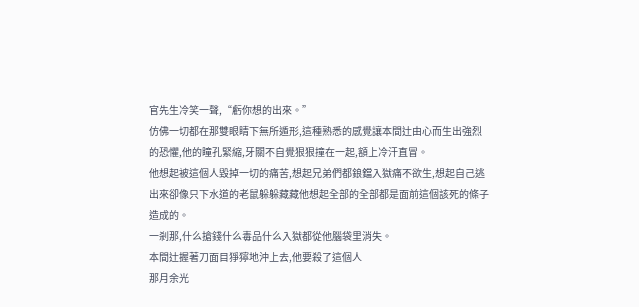官先生冷笑一聲,“虧你想的出來。”
仿佛一切都在那雙眼睛下無所遁形,這種熟悉的感覺讓本間辻由心而生出強烈的恐懼,他的瞳孔緊縮,牙關不自覺狠狠撞在一起,額上冷汗直冒。
他想起被這個人毀掉一切的痛苦,想起兄弟們都鋃鐺入獄痛不欲生,想起自己逃出來卻像只下水道的老鼠躲躲藏藏他想起全部的全部都是面前這個該死的條子造成的。
一剎那,什么搶錢什么毒品什么入獄都從他腦袋里消失。
本間辻握著刀面目猙獰地沖上去,他要殺了這個人
那月余光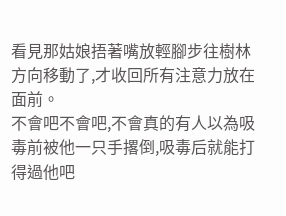看見那姑娘捂著嘴放輕腳步往樹林方向移動了,才收回所有注意力放在面前。
不會吧不會吧,不會真的有人以為吸毒前被他一只手撂倒,吸毒后就能打得過他吧